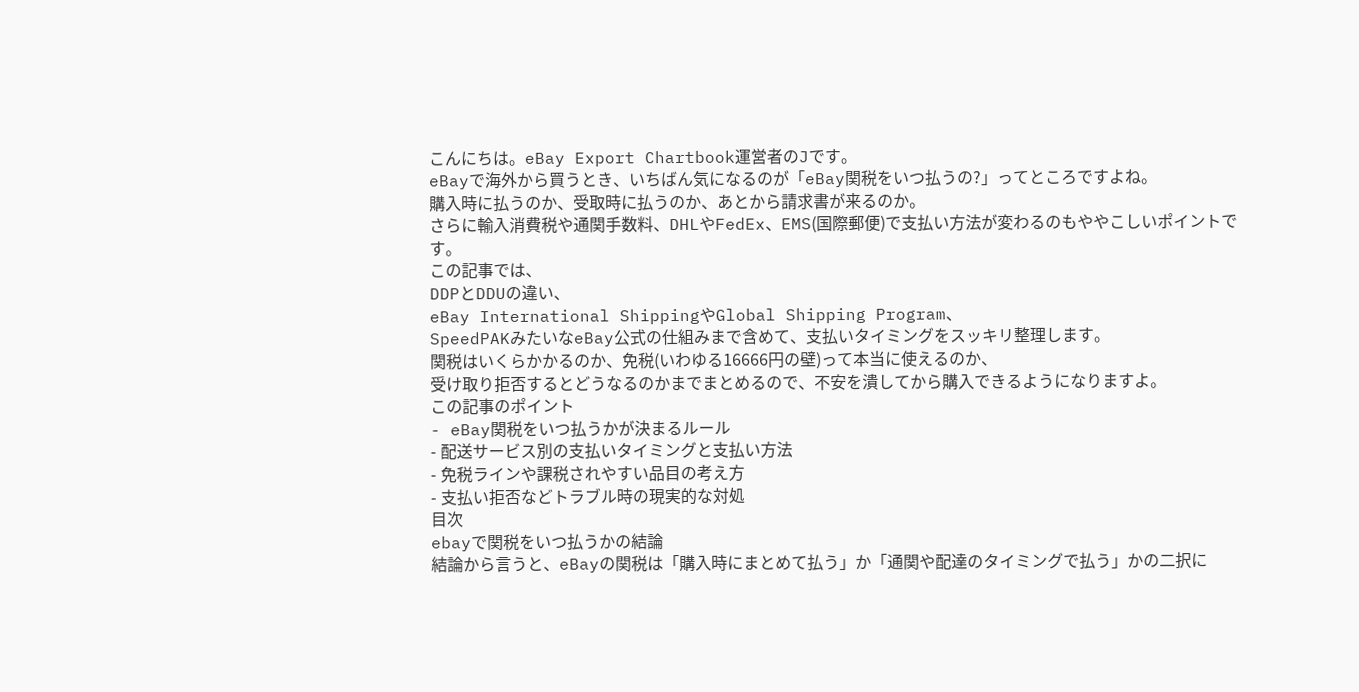こんにちは。eBay Export Chartbook運営者のJです。
eBayで海外から買うとき、いちばん気になるのが「eBay関税をいつ払うの?」ってところですよね。
購入時に払うのか、受取時に払うのか、あとから請求書が来るのか。
さらに輸入消費税や通関手数料、DHLやFedEx、EMS(国際郵便)で支払い方法が変わるのもややこしいポイントです。
この記事では、
DDPとDDUの違い、
eBay International ShippingやGlobal Shipping Program、
SpeedPAKみたいなeBay公式の仕組みまで含めて、支払いタイミングをスッキリ整理します。
関税はいくらかかるのか、免税(いわゆる16666円の壁)って本当に使えるのか、
受け取り拒否するとどうなるのかまでまとめるので、不安を潰してから購入できるようになりますよ。
この記事のポイント
- eBay関税をいつ払うかが決まるルール
- 配送サービス別の支払いタイミングと支払い方法
- 免税ラインや課税されやすい品目の考え方
- 支払い拒否などトラブル時の現実的な対処
目次
ebayで関税をいつ払うかの結論
結論から言うと、eBayの関税は「購入時にまとめて払う」か「通関や配達のタイミングで払う」かの二択に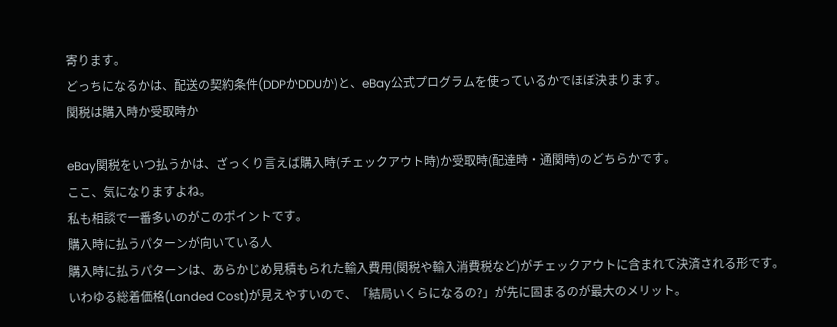寄ります。
どっちになるかは、配送の契約条件(DDPかDDUか)と、eBay公式プログラムを使っているかでほぼ決まります。
関税は購入時か受取時か

eBay関税をいつ払うかは、ざっくり言えば購入時(チェックアウト時)か受取時(配達時・通関時)のどちらかです。
ここ、気になりますよね。
私も相談で一番多いのがこのポイントです。
購入時に払うパターンが向いている人
購入時に払うパターンは、あらかじめ見積もられた輸入費用(関税や輸入消費税など)がチェックアウトに含まれて決済される形です。
いわゆる総着価格(Landed Cost)が見えやすいので、「結局いくらになるの?」が先に固まるのが最大のメリット。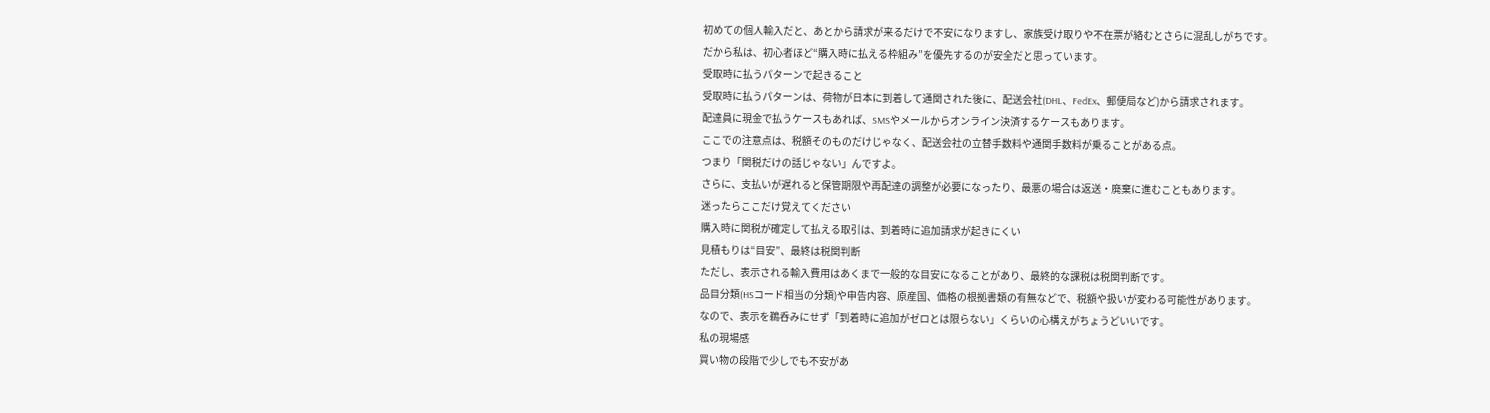初めての個人輸入だと、あとから請求が来るだけで不安になりますし、家族受け取りや不在票が絡むとさらに混乱しがちです。
だから私は、初心者ほど“購入時に払える枠組み”を優先するのが安全だと思っています。
受取時に払うパターンで起きること
受取時に払うパターンは、荷物が日本に到着して通関された後に、配送会社(DHL、FedEx、郵便局など)から請求されます。
配達員に現金で払うケースもあれば、SMSやメールからオンライン決済するケースもあります。
ここでの注意点は、税額そのものだけじゃなく、配送会社の立替手数料や通関手数料が乗ることがある点。
つまり「関税だけの話じゃない」んですよ。
さらに、支払いが遅れると保管期限や再配達の調整が必要になったり、最悪の場合は返送・廃棄に進むこともあります。
迷ったらここだけ覚えてください
購入時に関税が確定して払える取引は、到着時に追加請求が起きにくい
見積もりは“目安”、最終は税関判断
ただし、表示される輸入費用はあくまで一般的な目安になることがあり、最終的な課税は税関判断です。
品目分類(HSコード相当の分類)や申告内容、原産国、価格の根拠書類の有無などで、税額や扱いが変わる可能性があります。
なので、表示を鵜呑みにせず「到着時に追加がゼロとは限らない」くらいの心構えがちょうどいいです。
私の現場感
買い物の段階で少しでも不安があ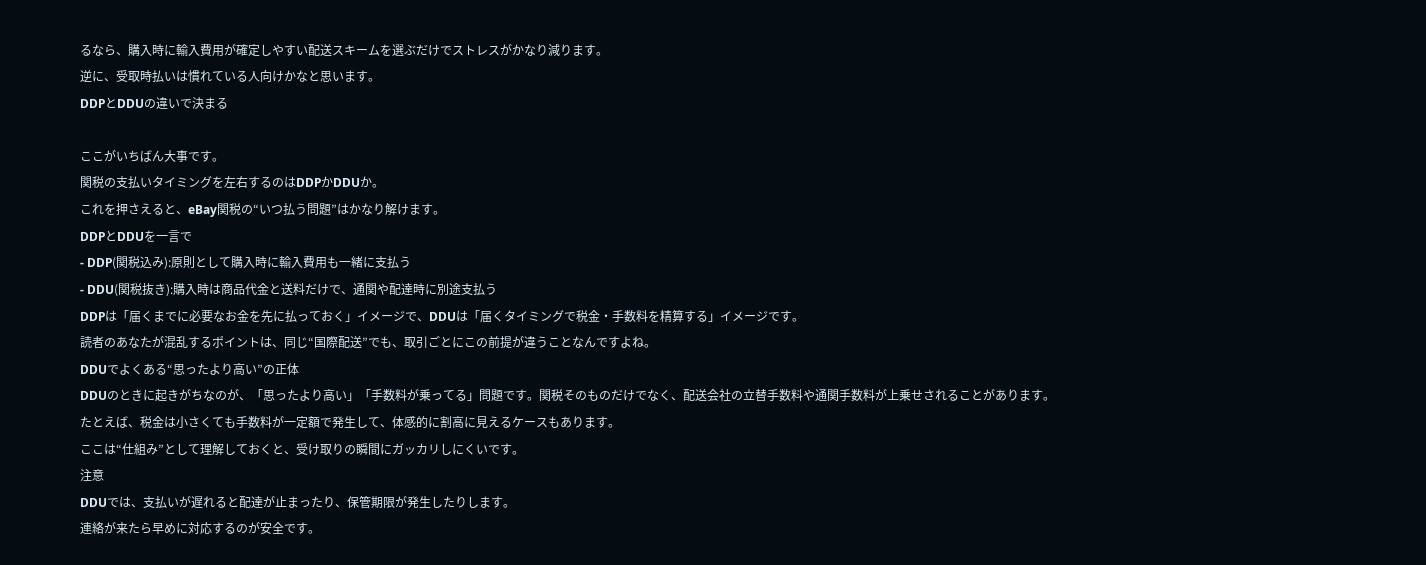るなら、購入時に輸入費用が確定しやすい配送スキームを選ぶだけでストレスがかなり減ります。
逆に、受取時払いは慣れている人向けかなと思います。
DDPとDDUの違いで決まる

ここがいちばん大事です。
関税の支払いタイミングを左右するのはDDPかDDUか。
これを押さえると、eBay関税の“いつ払う問題”はかなり解けます。
DDPとDDUを一言で
- DDP(関税込み):原則として購入時に輸入費用も一緒に支払う
- DDU(関税抜き):購入時は商品代金と送料だけで、通関や配達時に別途支払う
DDPは「届くまでに必要なお金を先に払っておく」イメージで、DDUは「届くタイミングで税金・手数料を精算する」イメージです。
読者のあなたが混乱するポイントは、同じ“国際配送”でも、取引ごとにこの前提が違うことなんですよね。
DDUでよくある“思ったより高い”の正体
DDUのときに起きがちなのが、「思ったより高い」「手数料が乗ってる」問題です。関税そのものだけでなく、配送会社の立替手数料や通関手数料が上乗せされることがあります。
たとえば、税金は小さくても手数料が一定額で発生して、体感的に割高に見えるケースもあります。
ここは“仕組み”として理解しておくと、受け取りの瞬間にガッカリしにくいです。
注意
DDUでは、支払いが遅れると配達が止まったり、保管期限が発生したりします。
連絡が来たら早めに対応するのが安全です。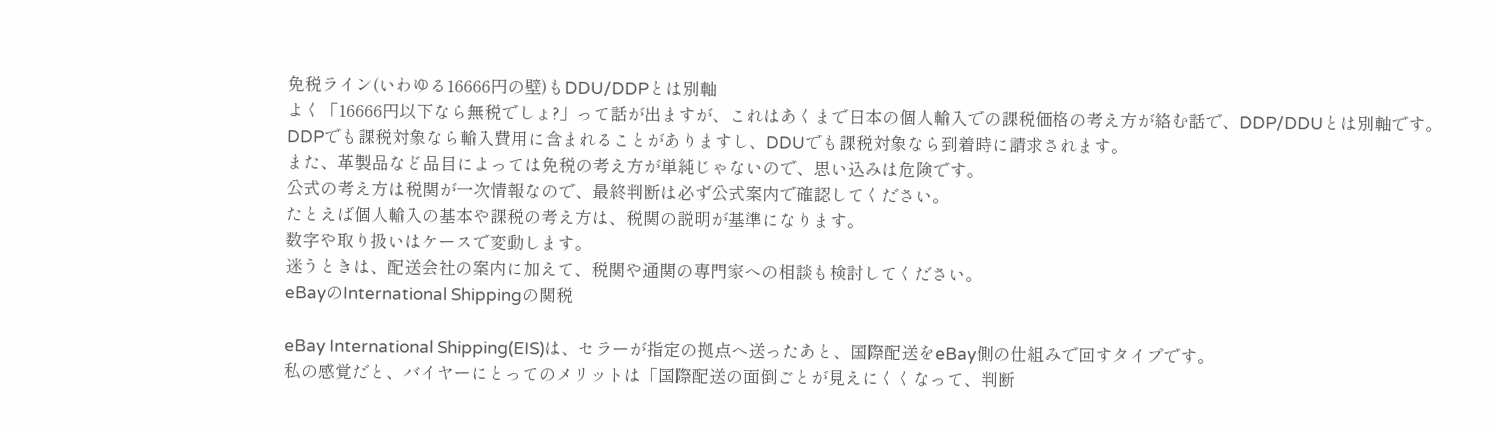免税ライン(いわゆる16666円の壁)もDDU/DDPとは別軸
よく「16666円以下なら無税でしょ?」って話が出ますが、これはあくまで日本の個人輸入での課税価格の考え方が絡む話で、DDP/DDUとは別軸です。
DDPでも課税対象なら輸入費用に含まれることがありますし、DDUでも課税対象なら到着時に請求されます。
また、革製品など品目によっては免税の考え方が単純じゃないので、思い込みは危険です。
公式の考え方は税関が一次情報なので、最終判断は必ず公式案内で確認してください。
たとえば個人輸入の基本や課税の考え方は、税関の説明が基準になります。
数字や取り扱いはケースで変動します。
迷うときは、配送会社の案内に加えて、税関や通関の専門家への相談も検討してください。
eBayのInternational Shippingの関税

eBay International Shipping(EIS)は、セラーが指定の拠点へ送ったあと、国際配送をeBay側の仕組みで回すタイプです。
私の感覚だと、バイヤーにとってのメリットは「国際配送の面倒ごとが見えにくくなって、判断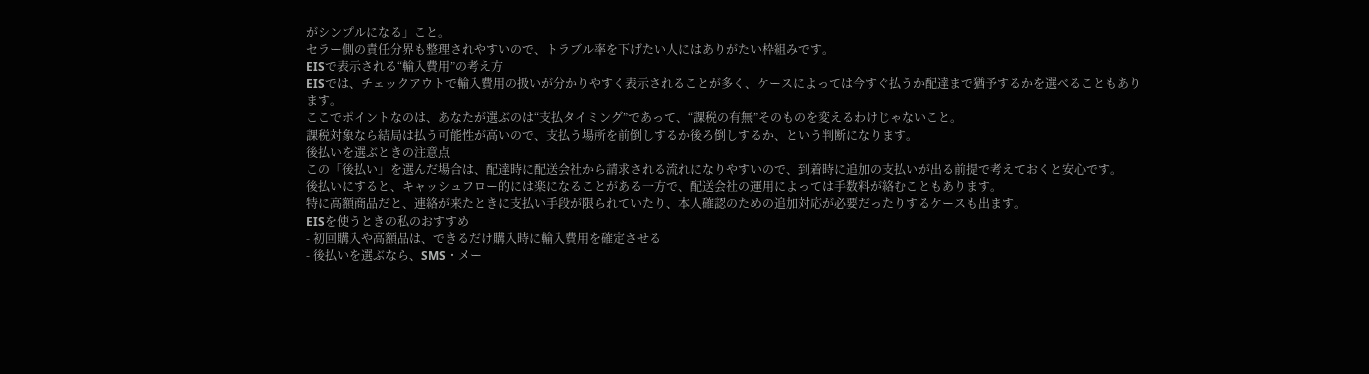がシンプルになる」こと。
セラー側の責任分界も整理されやすいので、トラブル率を下げたい人にはありがたい枠組みです。
EISで表示される“輸入費用”の考え方
EISでは、チェックアウトで輸入費用の扱いが分かりやすく表示されることが多く、ケースによっては今すぐ払うか配達まで猶予するかを選べることもあります。
ここでポイントなのは、あなたが選ぶのは“支払タイミング”であって、“課税の有無”そのものを変えるわけじゃないこと。
課税対象なら結局は払う可能性が高いので、支払う場所を前倒しするか後ろ倒しするか、という判断になります。
後払いを選ぶときの注意点
この「後払い」を選んだ場合は、配達時に配送会社から請求される流れになりやすいので、到着時に追加の支払いが出る前提で考えておくと安心です。
後払いにすると、キャッシュフロー的には楽になることがある一方で、配送会社の運用によっては手数料が絡むこともあります。
特に高額商品だと、連絡が来たときに支払い手段が限られていたり、本人確認のための追加対応が必要だったりするケースも出ます。
EISを使うときの私のおすすめ
- 初回購入や高額品は、できるだけ購入時に輸入費用を確定させる
- 後払いを選ぶなら、SMS・メー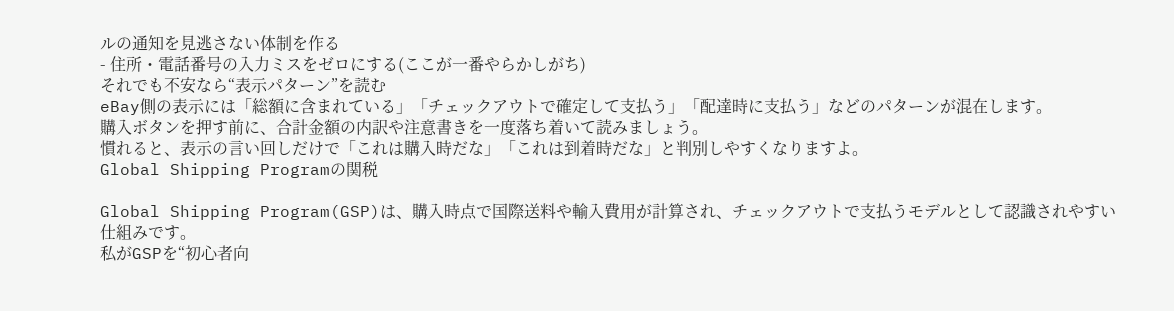ルの通知を見逃さない体制を作る
- 住所・電話番号の入力ミスをゼロにする(ここが一番やらかしがち)
それでも不安なら“表示パターン”を読む
eBay側の表示には「総額に含まれている」「チェックアウトで確定して支払う」「配達時に支払う」などのパターンが混在します。
購入ボタンを押す前に、合計金額の内訳や注意書きを一度落ち着いて読みましょう。
慣れると、表示の言い回しだけで「これは購入時だな」「これは到着時だな」と判別しやすくなりますよ。
Global Shipping Programの関税

Global Shipping Program(GSP)は、購入時点で国際送料や輸入費用が計算され、チェックアウトで支払うモデルとして認識されやすい仕組みです。
私がGSPを“初心者向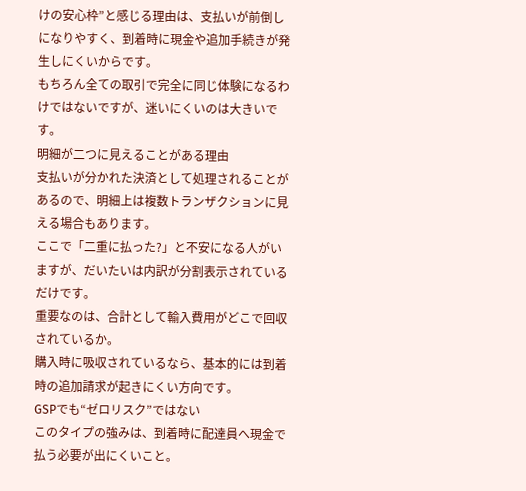けの安心枠”と感じる理由は、支払いが前倒しになりやすく、到着時に現金や追加手続きが発生しにくいからです。
もちろん全ての取引で完全に同じ体験になるわけではないですが、迷いにくいのは大きいです。
明細が二つに見えることがある理由
支払いが分かれた決済として処理されることがあるので、明細上は複数トランザクションに見える場合もあります。
ここで「二重に払った?」と不安になる人がいますが、だいたいは内訳が分割表示されているだけです。
重要なのは、合計として輸入費用がどこで回収されているか。
購入時に吸収されているなら、基本的には到着時の追加請求が起きにくい方向です。
GSPでも“ゼロリスク”ではない
このタイプの強みは、到着時に配達員へ現金で払う必要が出にくいこと。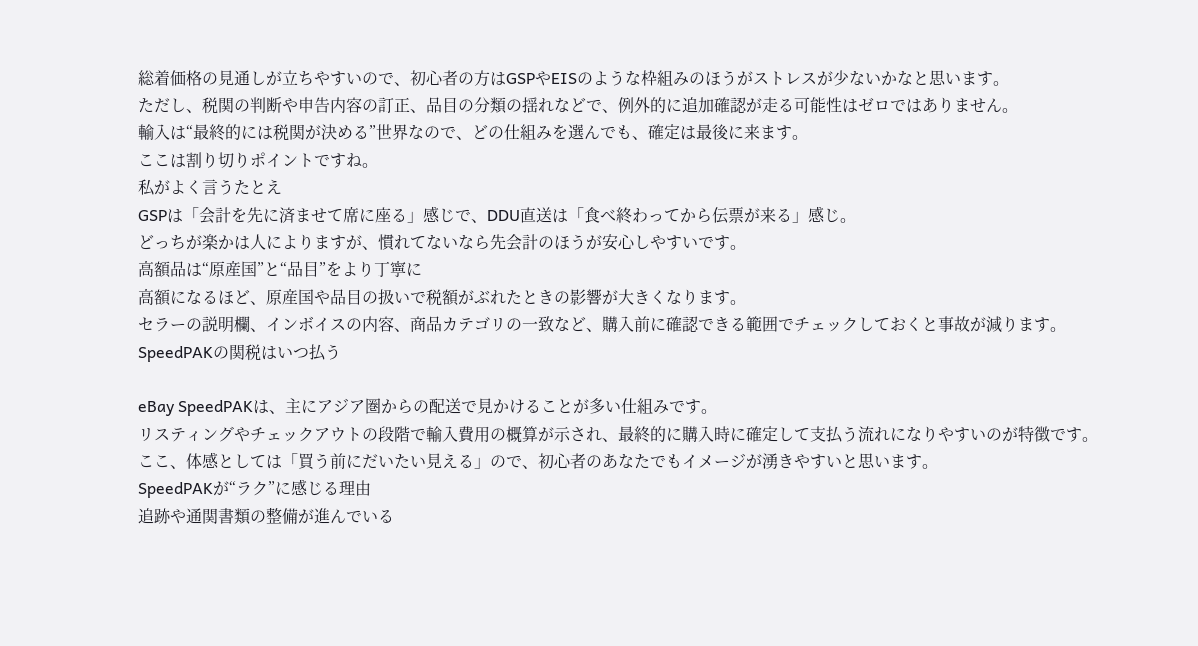総着価格の見通しが立ちやすいので、初心者の方はGSPやEISのような枠組みのほうがストレスが少ないかなと思います。
ただし、税関の判断や申告内容の訂正、品目の分類の揺れなどで、例外的に追加確認が走る可能性はゼロではありません。
輸入は“最終的には税関が決める”世界なので、どの仕組みを選んでも、確定は最後に来ます。
ここは割り切りポイントですね。
私がよく言うたとえ
GSPは「会計を先に済ませて席に座る」感じで、DDU直送は「食べ終わってから伝票が来る」感じ。
どっちが楽かは人によりますが、慣れてないなら先会計のほうが安心しやすいです。
高額品は“原産国”と“品目”をより丁寧に
高額になるほど、原産国や品目の扱いで税額がぶれたときの影響が大きくなります。
セラーの説明欄、インボイスの内容、商品カテゴリの一致など、購入前に確認できる範囲でチェックしておくと事故が減ります。
SpeedPAKの関税はいつ払う

eBay SpeedPAKは、主にアジア圏からの配送で見かけることが多い仕組みです。
リスティングやチェックアウトの段階で輸入費用の概算が示され、最終的に購入時に確定して支払う流れになりやすいのが特徴です。
ここ、体感としては「買う前にだいたい見える」ので、初心者のあなたでもイメージが湧きやすいと思います。
SpeedPAKが“ラク”に感じる理由
追跡や通関書類の整備が進んでいる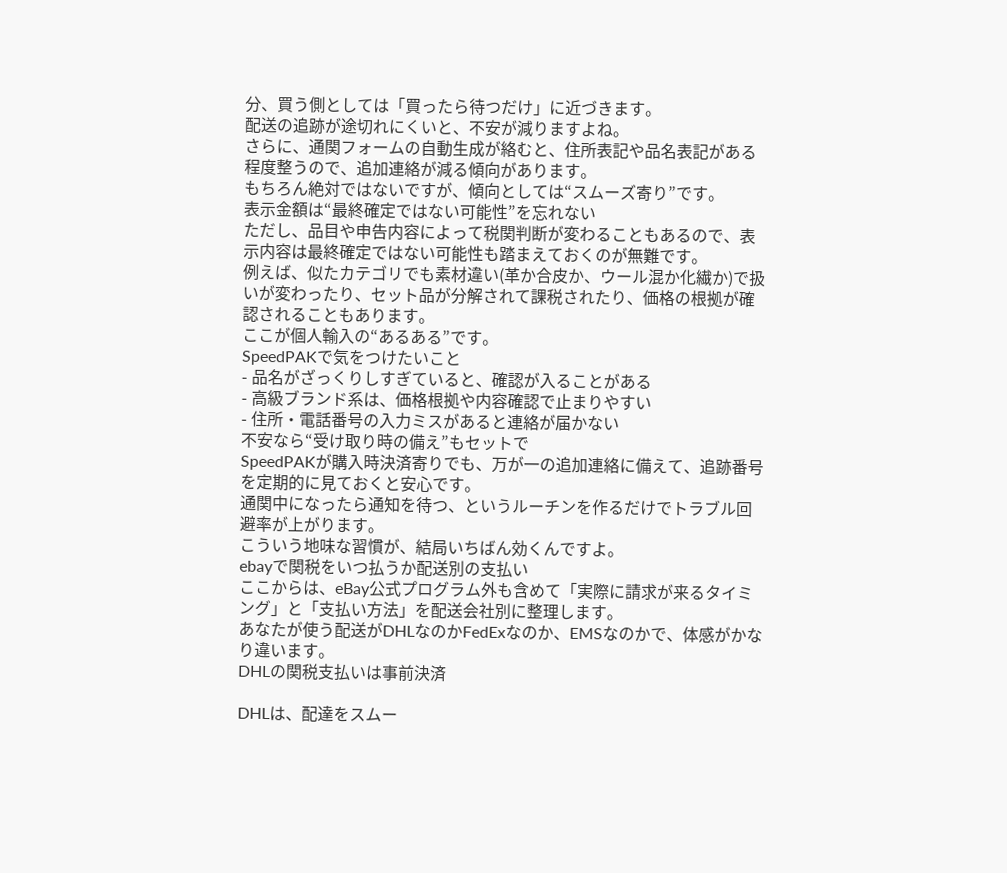分、買う側としては「買ったら待つだけ」に近づきます。
配送の追跡が途切れにくいと、不安が減りますよね。
さらに、通関フォームの自動生成が絡むと、住所表記や品名表記がある程度整うので、追加連絡が減る傾向があります。
もちろん絶対ではないですが、傾向としては“スムーズ寄り”です。
表示金額は“最終確定ではない可能性”を忘れない
ただし、品目や申告内容によって税関判断が変わることもあるので、表示内容は最終確定ではない可能性も踏まえておくのが無難です。
例えば、似たカテゴリでも素材違い(革か合皮か、ウール混か化繊か)で扱いが変わったり、セット品が分解されて課税されたり、価格の根拠が確認されることもあります。
ここが個人輸入の“あるある”です。
SpeedPAKで気をつけたいこと
- 品名がざっくりしすぎていると、確認が入ることがある
- 高級ブランド系は、価格根拠や内容確認で止まりやすい
- 住所・電話番号の入力ミスがあると連絡が届かない
不安なら“受け取り時の備え”もセットで
SpeedPAKが購入時決済寄りでも、万が一の追加連絡に備えて、追跡番号を定期的に見ておくと安心です。
通関中になったら通知を待つ、というルーチンを作るだけでトラブル回避率が上がります。
こういう地味な習慣が、結局いちばん効くんですよ。
ebayで関税をいつ払うか配送別の支払い
ここからは、eBay公式プログラム外も含めて「実際に請求が来るタイミング」と「支払い方法」を配送会社別に整理します。
あなたが使う配送がDHLなのかFedExなのか、EMSなのかで、体感がかなり違います。
DHLの関税支払いは事前決済

DHLは、配達をスムー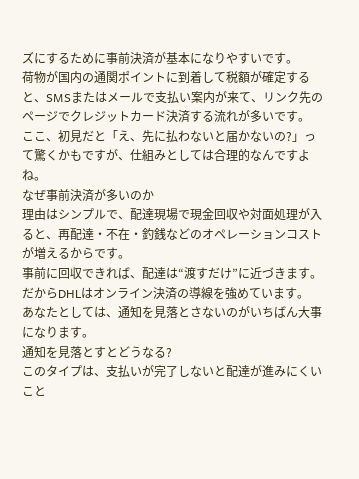ズにするために事前決済が基本になりやすいです。
荷物が国内の通関ポイントに到着して税額が確定すると、SMSまたはメールで支払い案内が来て、リンク先のページでクレジットカード決済する流れが多いです。
ここ、初見だと「え、先に払わないと届かないの?」って驚くかもですが、仕組みとしては合理的なんですよね。
なぜ事前決済が多いのか
理由はシンプルで、配達現場で現金回収や対面処理が入ると、再配達・不在・釣銭などのオペレーションコストが増えるからです。
事前に回収できれば、配達は“渡すだけ”に近づきます。
だからDHLはオンライン決済の導線を強めています。
あなたとしては、通知を見落とさないのがいちばん大事になります。
通知を見落とすとどうなる?
このタイプは、支払いが完了しないと配達が進みにくいこと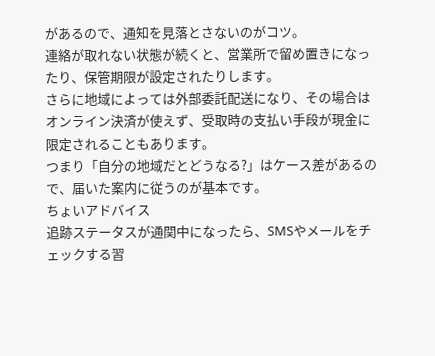があるので、通知を見落とさないのがコツ。
連絡が取れない状態が続くと、営業所で留め置きになったり、保管期限が設定されたりします。
さらに地域によっては外部委託配送になり、その場合はオンライン決済が使えず、受取時の支払い手段が現金に限定されることもあります。
つまり「自分の地域だとどうなる?」はケース差があるので、届いた案内に従うのが基本です。
ちょいアドバイス
追跡ステータスが通関中になったら、SMSやメールをチェックする習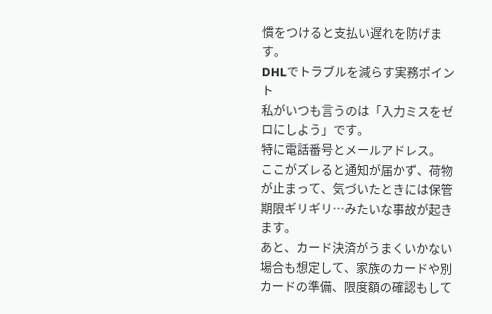慣をつけると支払い遅れを防げます。
DHLでトラブルを減らす実務ポイント
私がいつも言うのは「入力ミスをゼロにしよう」です。
特に電話番号とメールアドレス。
ここがズレると通知が届かず、荷物が止まって、気づいたときには保管期限ギリギリ…みたいな事故が起きます。
あと、カード決済がうまくいかない場合も想定して、家族のカードや別カードの準備、限度額の確認もして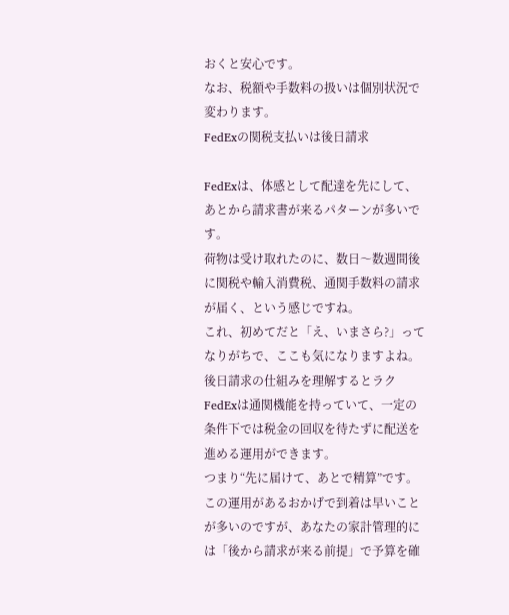おくと安心です。
なお、税額や手数料の扱いは個別状況で変わります。
FedExの関税支払いは後日請求

FedExは、体感として配達を先にして、あとから請求書が来るパターンが多いです。
荷物は受け取れたのに、数日〜数週間後に関税や輸入消費税、通関手数料の請求が届く、という感じですね。
これ、初めてだと「え、いまさら?」ってなりがちで、ここも気になりますよね。
後日請求の仕組みを理解するとラク
FedExは通関機能を持っていて、一定の条件下では税金の回収を待たずに配送を進める運用ができます。
つまり“先に届けて、あとで精算”です。
この運用があるおかげで到着は早いことが多いのですが、あなたの家計管理的には「後から請求が来る前提」で予算を確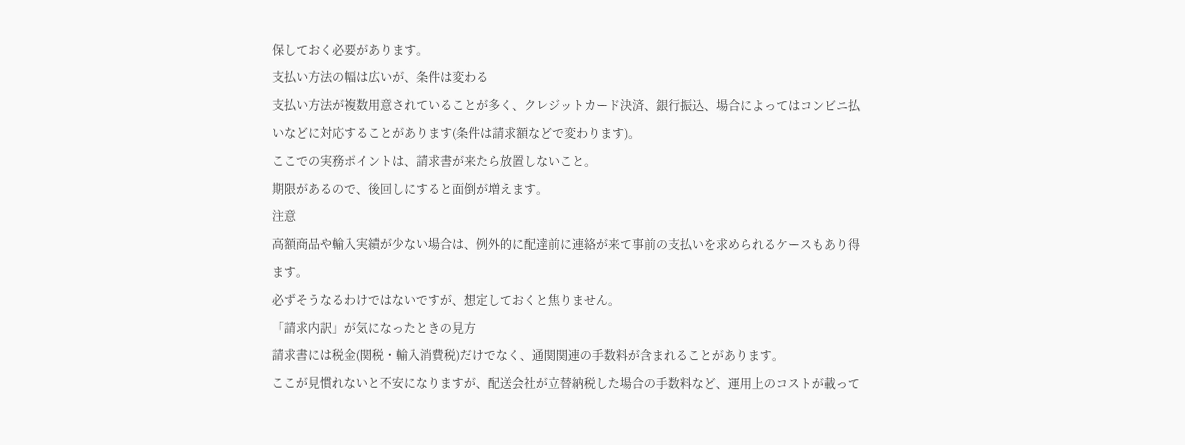保しておく必要があります。
支払い方法の幅は広いが、条件は変わる
支払い方法が複数用意されていることが多く、クレジットカード決済、銀行振込、場合によってはコンビニ払いなどに対応することがあります(条件は請求額などで変わります)。
ここでの実務ポイントは、請求書が来たら放置しないこと。
期限があるので、後回しにすると面倒が増えます。
注意
高額商品や輸入実績が少ない場合は、例外的に配達前に連絡が来て事前の支払いを求められるケースもあり得ます。
必ずそうなるわけではないですが、想定しておくと焦りません。
「請求内訳」が気になったときの見方
請求書には税金(関税・輸入消費税)だけでなく、通関関連の手数料が含まれることがあります。
ここが見慣れないと不安になりますが、配送会社が立替納税した場合の手数料など、運用上のコストが載って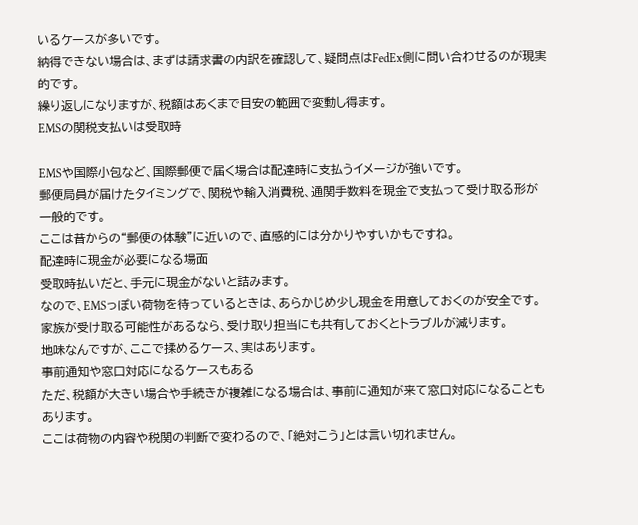いるケースが多いです。
納得できない場合は、まずは請求書の内訳を確認して、疑問点はFedEx側に問い合わせるのが現実的です。
繰り返しになりますが、税額はあくまで目安の範囲で変動し得ます。
EMSの関税支払いは受取時

EMSや国際小包など、国際郵便で届く場合は配達時に支払うイメージが強いです。
郵便局員が届けたタイミングで、関税や輸入消費税、通関手数料を現金で支払って受け取る形が一般的です。
ここは昔からの“郵便の体験”に近いので、直感的には分かりやすいかもですね。
配達時に現金が必要になる場面
受取時払いだと、手元に現金がないと詰みます。
なので、EMSっぽい荷物を待っているときは、あらかじめ少し現金を用意しておくのが安全です。
家族が受け取る可能性があるなら、受け取り担当にも共有しておくとトラブルが減ります。
地味なんですが、ここで揉めるケース、実はあります。
事前通知や窓口対応になるケースもある
ただ、税額が大きい場合や手続きが複雑になる場合は、事前に通知が来て窓口対応になることもあります。
ここは荷物の内容や税関の判断で変わるので、「絶対こう」とは言い切れません。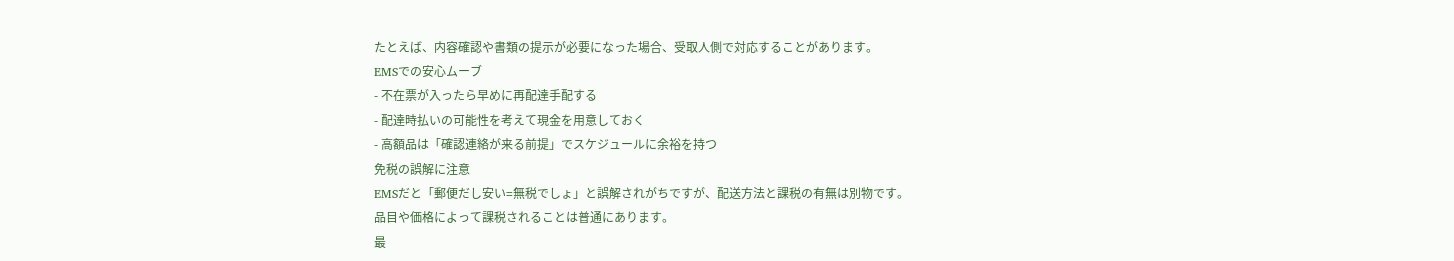たとえば、内容確認や書類の提示が必要になった場合、受取人側で対応することがあります。
EMSでの安心ムーブ
- 不在票が入ったら早めに再配達手配する
- 配達時払いの可能性を考えて現金を用意しておく
- 高額品は「確認連絡が来る前提」でスケジュールに余裕を持つ
免税の誤解に注意
EMSだと「郵便だし安い=無税でしょ」と誤解されがちですが、配送方法と課税の有無は別物です。
品目や価格によって課税されることは普通にあります。
最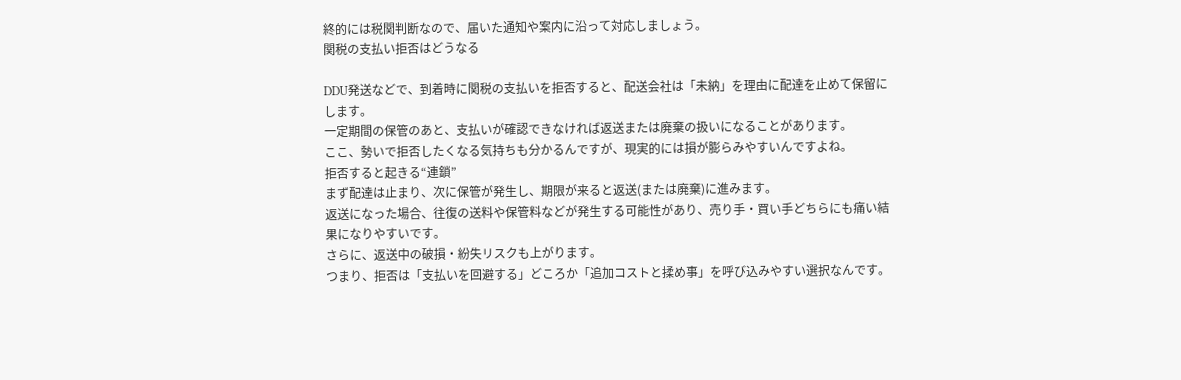終的には税関判断なので、届いた通知や案内に沿って対応しましょう。
関税の支払い拒否はどうなる

DDU発送などで、到着時に関税の支払いを拒否すると、配送会社は「未納」を理由に配達を止めて保留にします。
一定期間の保管のあと、支払いが確認できなければ返送または廃棄の扱いになることがあります。
ここ、勢いで拒否したくなる気持ちも分かるんですが、現実的には損が膨らみやすいんですよね。
拒否すると起きる“連鎖”
まず配達は止まり、次に保管が発生し、期限が来ると返送(または廃棄)に進みます。
返送になった場合、往復の送料や保管料などが発生する可能性があり、売り手・買い手どちらにも痛い結果になりやすいです。
さらに、返送中の破損・紛失リスクも上がります。
つまり、拒否は「支払いを回避する」どころか「追加コストと揉め事」を呼び込みやすい選択なんです。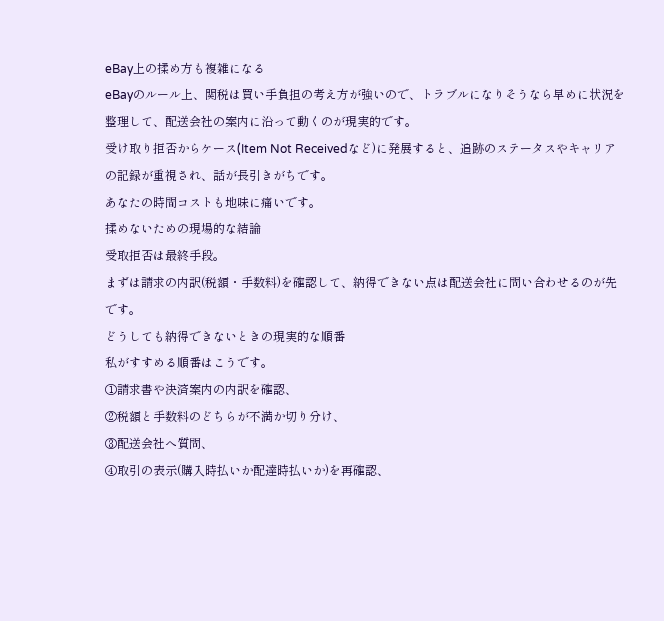eBay上の揉め方も複雑になる
eBayのルール上、関税は買い手負担の考え方が強いので、トラブルになりそうなら早めに状況を整理して、配送会社の案内に沿って動くのが現実的です。
受け取り拒否からケース(Item Not Receivedなど)に発展すると、追跡のステータスやキャリアの記録が重視され、話が長引きがちです。
あなたの時間コストも地味に痛いです。
揉めないための現場的な結論
受取拒否は最終手段。
まずは請求の内訳(税額・手数料)を確認して、納得できない点は配送会社に問い合わせるのが先です。
どうしても納得できないときの現実的な順番
私がすすめる順番はこうです。
①請求書や決済案内の内訳を確認、
②税額と手数料のどちらが不満か切り分け、
③配送会社へ質問、
④取引の表示(購入時払いか配達時払いか)を再確認、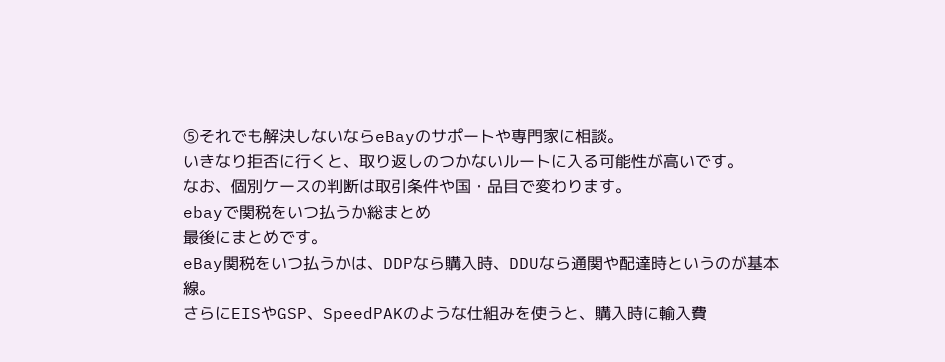⑤それでも解決しないならeBayのサポートや専門家に相談。
いきなり拒否に行くと、取り返しのつかないルートに入る可能性が高いです。
なお、個別ケースの判断は取引条件や国・品目で変わります。
ebayで関税をいつ払うか総まとめ
最後にまとめです。
eBay関税をいつ払うかは、DDPなら購入時、DDUなら通関や配達時というのが基本線。
さらにEISやGSP、SpeedPAKのような仕組みを使うと、購入時に輸入費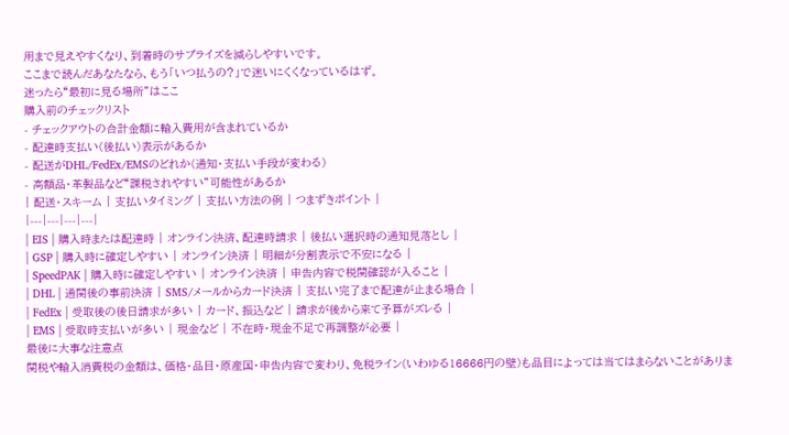用まで見えやすくなり、到着時のサプライズを減らしやすいです。
ここまで読んだあなたなら、もう「いつ払うの?」で迷いにくくなっているはず。
迷ったら“最初に見る場所”はここ
購入前のチェックリスト
- チェックアウトの合計金額に輸入費用が含まれているか
- 配達時支払い(後払い)表示があるか
- 配送がDHL/FedEx/EMSのどれか(通知・支払い手段が変わる)
- 高額品・革製品など“課税されやすい”可能性があるか
| 配送・スキーム | 支払いタイミング | 支払い方法の例 | つまずきポイント |
|---|---|---|---|
| EIS | 購入時または配達時 | オンライン決済、配達時請求 | 後払い選択時の通知見落とし |
| GSP | 購入時に確定しやすい | オンライン決済 | 明細が分割表示で不安になる |
| SpeedPAK | 購入時に確定しやすい | オンライン決済 | 申告内容で税関確認が入ること |
| DHL | 通関後の事前決済 | SMS/メールからカード決済 | 支払い完了まで配達が止まる場合 |
| FedEx | 受取後の後日請求が多い | カード、振込など | 請求が後から来て予算がズレる |
| EMS | 受取時支払いが多い | 現金など | 不在時・現金不足で再調整が必要 |
最後に大事な注意点
関税や輸入消費税の金額は、価格・品目・原産国・申告内容で変わり、免税ライン(いわゆる16666円の壁)も品目によっては当てはまらないことがありま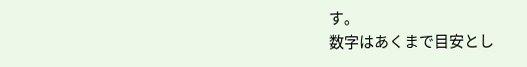す。
数字はあくまで目安とし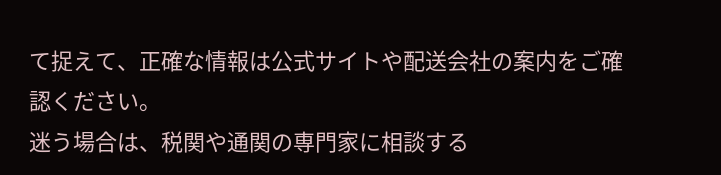て捉えて、正確な情報は公式サイトや配送会社の案内をご確認ください。
迷う場合は、税関や通関の専門家に相談する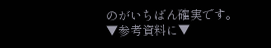のがいちばん確実です。
▼参考資料に▼